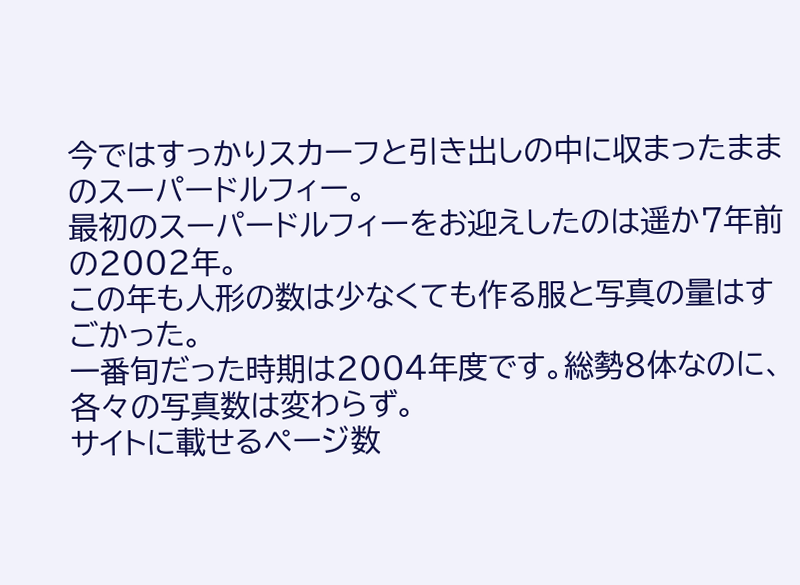今ではすっかりスカーフと引き出しの中に収まったままのスーパードルフィー。
最初のスーパードルフィーをお迎えしたのは遥か7年前の2002年。
この年も人形の数は少なくても作る服と写真の量はすごかった。
一番旬だった時期は2004年度です。総勢8体なのに、各々の写真数は変わらず。
サイトに載せるページ数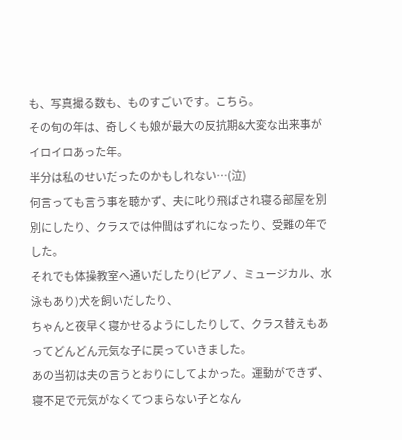も、写真撮る数も、ものすごいです。こちら。
その旬の年は、奇しくも娘が最大の反抗期&大変な出来事がイロイロあった年。
半分は私のせいだったのかもしれない…(泣)
何言っても言う事を聴かず、夫に叱り飛ばされ寝る部屋を別別にしたり、クラスでは仲間はずれになったり、受難の年でした。
それでも体操教室へ通いだしたり(ピアノ、ミュージカル、水泳もあり)犬を飼いだしたり、
ちゃんと夜早く寝かせるようにしたりして、クラス替えもあってどんどん元気な子に戻っていきました。
あの当初は夫の言うとおりにしてよかった。運動ができず、寝不足で元気がなくてつまらない子となん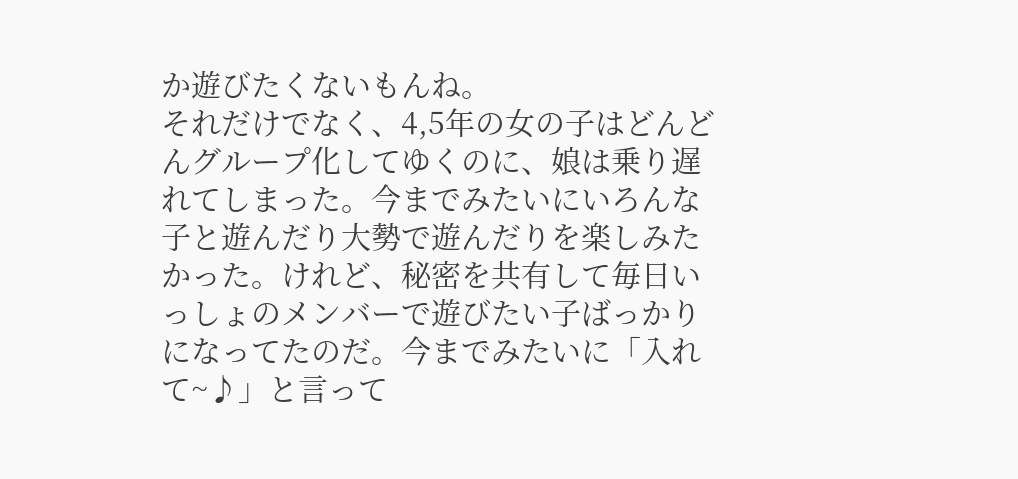か遊びたくないもんね。
それだけでなく、4,5年の女の子はどんどんグループ化してゆくのに、娘は乗り遅れてしまった。今までみたいにいろんな子と遊んだり大勢で遊んだりを楽しみたかった。けれど、秘密を共有して毎日いっしょのメンバーで遊びたい子ばっかりになってたのだ。今までみたいに「入れて~♪」と言って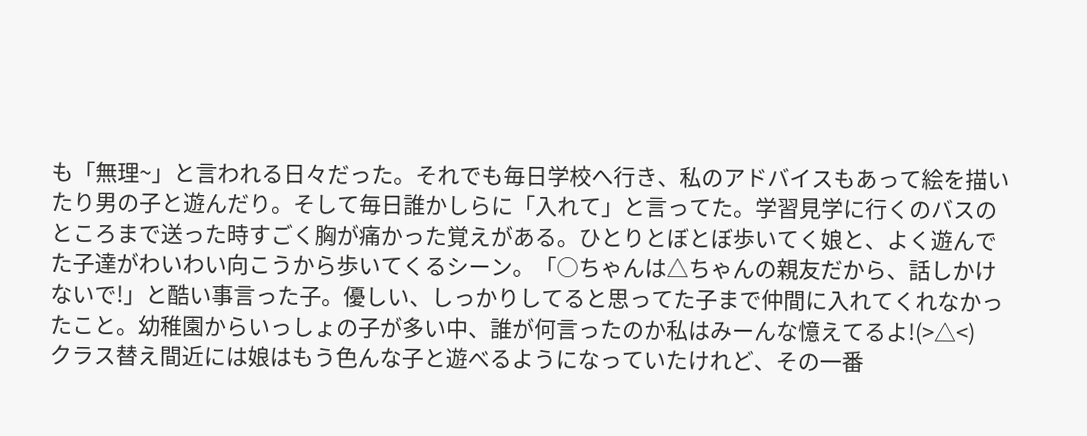も「無理~」と言われる日々だった。それでも毎日学校へ行き、私のアドバイスもあって絵を描いたり男の子と遊んだり。そして毎日誰かしらに「入れて」と言ってた。学習見学に行くのバスのところまで送った時すごく胸が痛かった覚えがある。ひとりとぼとぼ歩いてく娘と、よく遊んでた子達がわいわい向こうから歩いてくるシーン。「○ちゃんは△ちゃんの親友だから、話しかけないで!」と酷い事言った子。優しい、しっかりしてると思ってた子まで仲間に入れてくれなかったこと。幼稚園からいっしょの子が多い中、誰が何言ったのか私はみーんな憶えてるよ!(>△<)
クラス替え間近には娘はもう色んな子と遊べるようになっていたけれど、その一番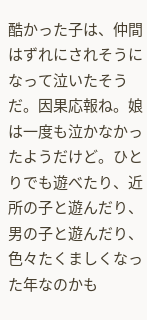酷かった子は、仲間はずれにされそうになって泣いたそうだ。因果応報ね。娘は一度も泣かなかったようだけど。ひとりでも遊べたり、近所の子と遊んだり、男の子と遊んだり、色々たくましくなった年なのかも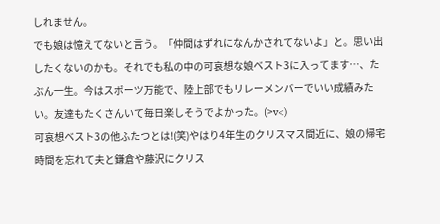しれません。
でも娘は憶えてないと言う。「仲間はずれになんかされてないよ」と。思い出したくないのかも。それでも私の中の可哀想な娘ベスト3に入ってます…、たぶん一生。今はスポーツ万能で、陸上部でもリレーメンバーでいい成績みたい。友達もたくさんいて毎日楽しそうでよかった。(>v<)
可哀想ベスト3の他ふたつとは!(笑)やはり4年生のクリスマス間近に、娘の帰宅時間を忘れて夫と鎌倉や藤沢にクリス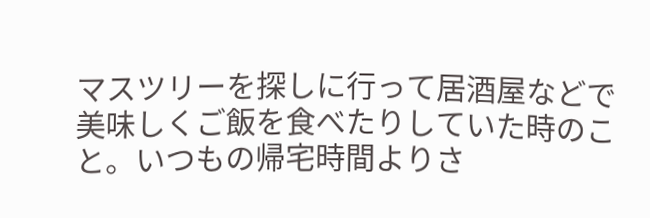マスツリーを探しに行って居酒屋などで美味しくご飯を食べたりしていた時のこと。いつもの帰宅時間よりさ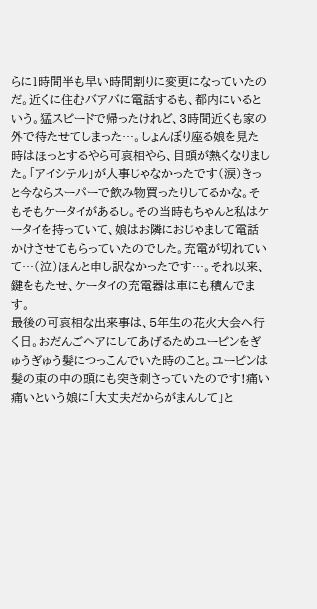らに1時間半も早い時間割りに変更になっていたのだ。近くに住むバアバに電話するも、都内にいるという。猛スピードで帰ったけれど、3時間近くも家の外で待たせてしまった…。しょんぼり座る娘を見た時はほっとするやら可哀相やら、目頭が熱くなりました。「アイシテル」が人事じゃなかったです(涙)きっと今ならスーパーで飲み物買ったりしてるかな。そもそもケータイがあるし。その当時もちゃんと私はケータイを持っていて、娘はお隣におじゃまして電話かけさせてもらっていたのでした。充電が切れていて…(泣)ほんと申し訳なかったです…。それ以来、鍵をもたせ、ケータイの充電器は車にも積んでます。
最後の可哀相な出来事は、5年生の花火大会へ行く日。おだんごヘアにしてあげるためユーピンをぎゅうぎゅう髪につっこんでいた時のこと。ユーピンは髪の束の中の頭にも突き刺さっていたのです!痛い痛いという娘に「大丈夫だからがまんして」と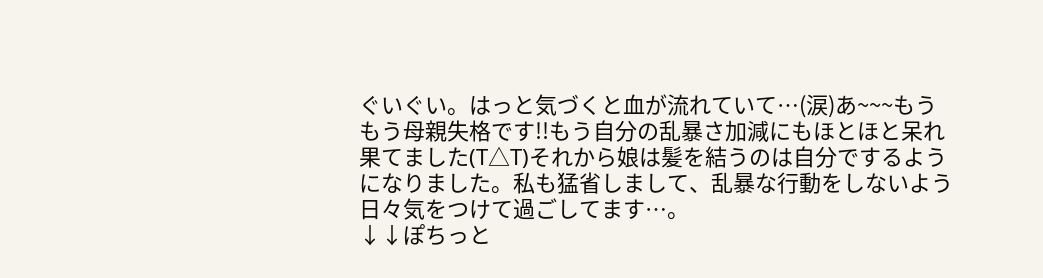ぐいぐい。はっと気づくと血が流れていて…(涙)あ~~~もうもう母親失格です!!もう自分の乱暴さ加減にもほとほと呆れ果てました(T△T)それから娘は髪を結うのは自分でするようになりました。私も猛省しまして、乱暴な行動をしないよう日々気をつけて過ごしてます…。
↓↓ぽちっと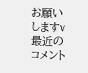お願いしますv
最近のコメント